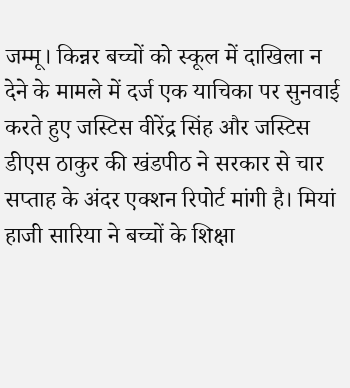जम्मू। किन्नर बच्चों को स्कूल में दाखिला न देने के मामले में दर्ज एक याचिका पर सुनवाई करते हुए जस्टिस वीरेंद्र सिंह और जस्टिस डीएस ठाकुर की खंडपीठ ने सरकार से चार सप्ताह के अंदर एक्शन रिपोर्ट मांगी है। मियां हाजी सारिया ने बच्चों के शिक्षा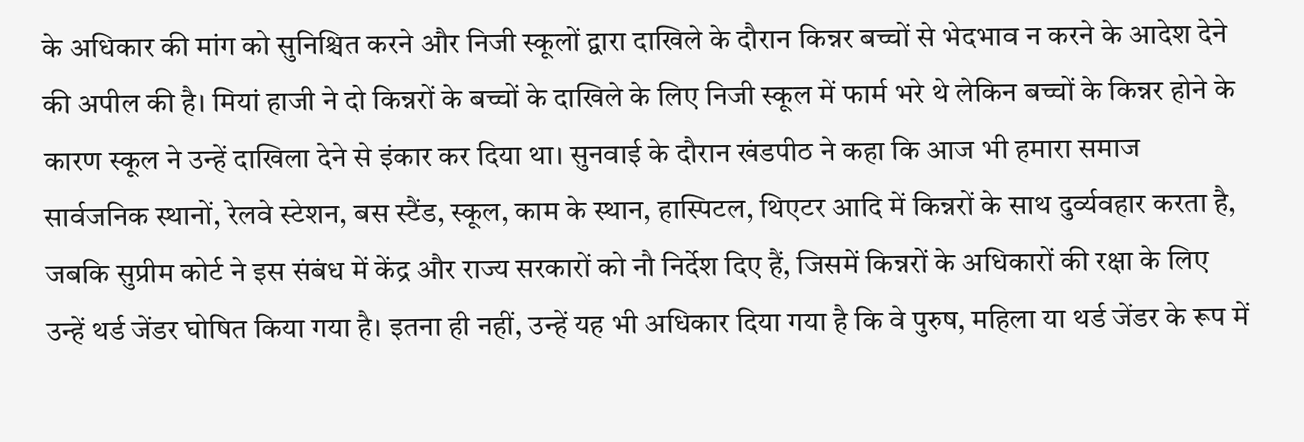के अधिकार की मांग को सुनिश्चित करने और निजी स्कूलों द्वारा दाखिले के दौरान किन्नर बच्चों से भेदभाव न करने के आदेश देने की अपील की है। मियां हाजी ने दो किन्नरों के बच्चों के दाखिले के लिए निजी स्कूल में फार्म भरे थे लेकिन बच्चों के किन्नर होने के कारण स्कूल ने उन्हें दाखिला देने से इंकार कर दिया था। सुनवाई के दौरान खंडपीठ ने कहा कि आज भी हमारा समाज सार्वजनिक स्थानों, रेलवे स्टेशन, बस स्टैंड, स्कूल, काम के स्थान, हास्पिटल, थिएटर आदि में किन्नरों के साथ दुर्व्यवहार करता है, जबकि सुप्रीम कोर्ट ने इस संबंध में केंद्र और राज्य सरकारों को नौ निर्देश दिए हैं, जिसमें किन्नरों के अधिकारों की रक्षा के लिए उन्हें थर्ड जेंडर घोषित किया गया है। इतना ही नहीं, उन्हें यह भी अधिकार दिया गया है कि वे पुरुष, महिला या थर्ड जेंडर के रूप में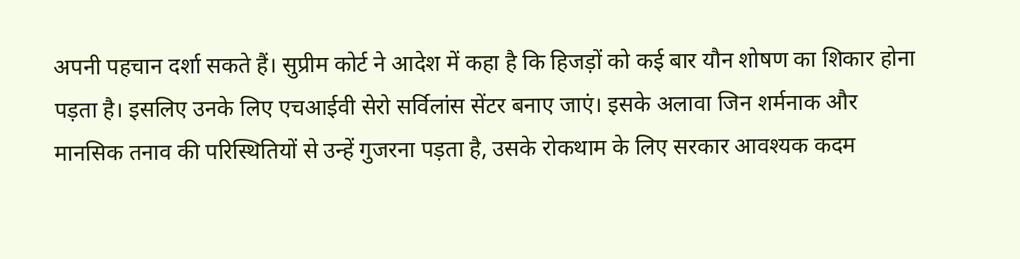अपनी पहचान दर्शा सकते हैं। सुप्रीम कोर्ट ने आदेश में कहा है कि हिजड़ों को कई बार यौन शोषण का शिकार होना पड़ता है। इसलिए उनके लिए एचआईवी सेरो सर्विलांस सेंटर बनाए जाएं। इसके अलावा जिन शर्मनाक और मानसिक तनाव की परिस्थितियों से उन्हें गुजरना पड़ता है, उसके रोकथाम के लिए सरकार आवश्यक कदम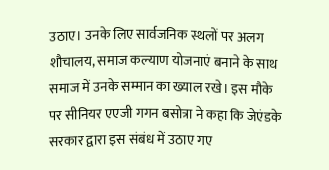उठाए। उनके लिए सार्वजनिक स्थलों पर अलग शौचालय, समाज कल्याण योजनाएं बनाने के साथ समाज में उनके सम्मान का ख्याल रखे। इस मौके पर सीनियर एएजी गगन बसोत्रा ने कहा कि जेएंडके सरकार द्वारा इस संबंध में उठाए गए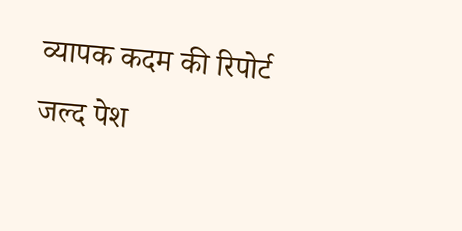व्यापक कदम की रिपोर्ट जल्द पेश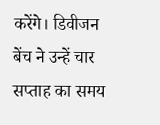करेंगे। डिवीजन बेंच ने उन्हें चार सप्ताह का समय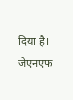दिया है। जेएनएफ